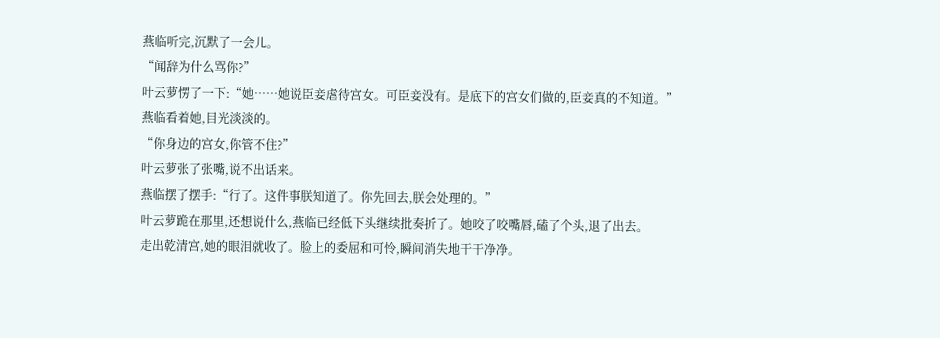燕临听完,沉默了一会儿。
“闻辞为什么骂你?”
叶云萝愣了一下:“她……她说臣妾虐待宫女。可臣妾没有。是底下的宫女们做的,臣妾真的不知道。”
燕临看着她,目光淡淡的。
“你身边的宫女,你管不住?”
叶云萝张了张嘴,说不出话来。
燕临摆了摆手:“行了。这件事朕知道了。你先回去,朕会处理的。”
叶云萝跪在那里,还想说什么,燕临已经低下头继续批奏折了。她咬了咬嘴唇,磕了个头,退了出去。
走出乾清宫,她的眼泪就收了。脸上的委屈和可怜,瞬间消失地干干净净。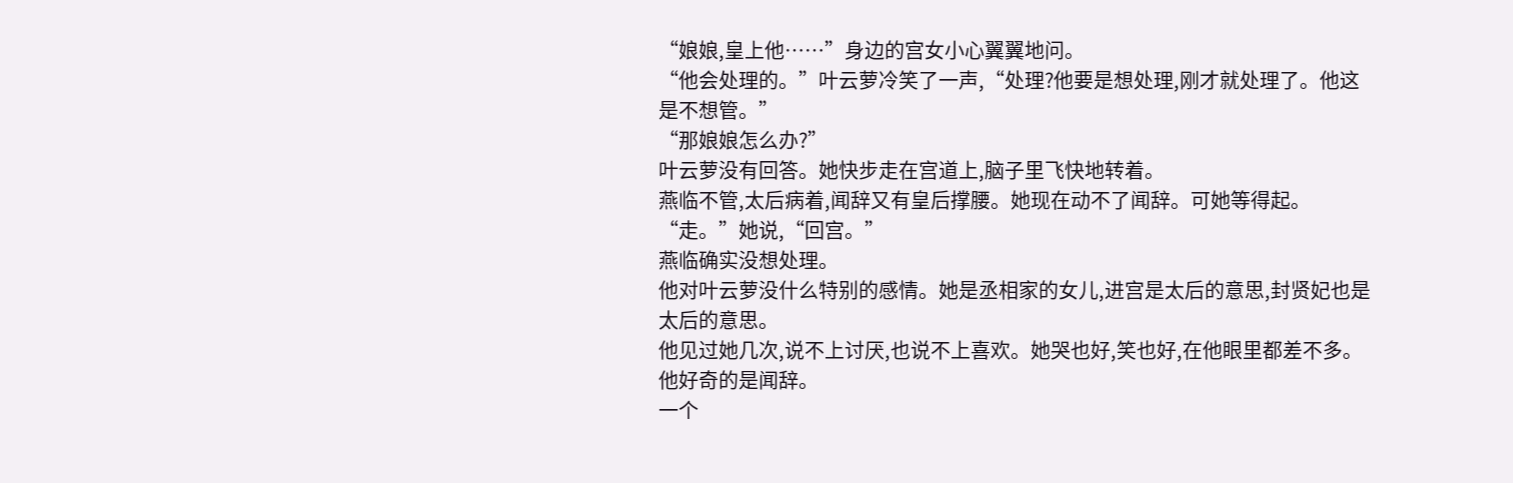“娘娘,皇上他……”身边的宫女小心翼翼地问。
“他会处理的。”叶云萝冷笑了一声,“处理?他要是想处理,刚才就处理了。他这是不想管。”
“那娘娘怎么办?”
叶云萝没有回答。她快步走在宫道上,脑子里飞快地转着。
燕临不管,太后病着,闻辞又有皇后撑腰。她现在动不了闻辞。可她等得起。
“走。”她说,“回宫。”
燕临确实没想处理。
他对叶云萝没什么特别的感情。她是丞相家的女儿,进宫是太后的意思,封贤妃也是太后的意思。
他见过她几次,说不上讨厌,也说不上喜欢。她哭也好,笑也好,在他眼里都差不多。
他好奇的是闻辞。
一个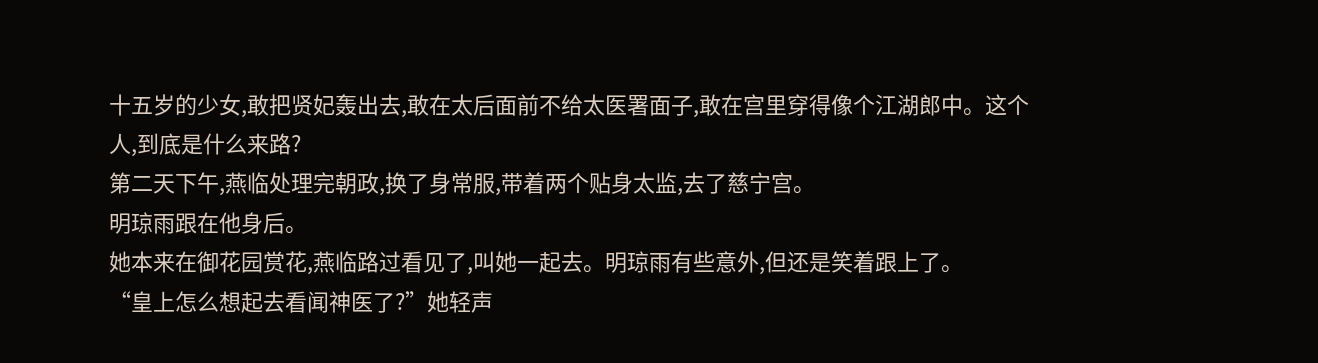十五岁的少女,敢把贤妃轰出去,敢在太后面前不给太医署面子,敢在宫里穿得像个江湖郎中。这个人,到底是什么来路?
第二天下午,燕临处理完朝政,换了身常服,带着两个贴身太监,去了慈宁宫。
明琼雨跟在他身后。
她本来在御花园赏花,燕临路过看见了,叫她一起去。明琼雨有些意外,但还是笑着跟上了。
“皇上怎么想起去看闻神医了?”她轻声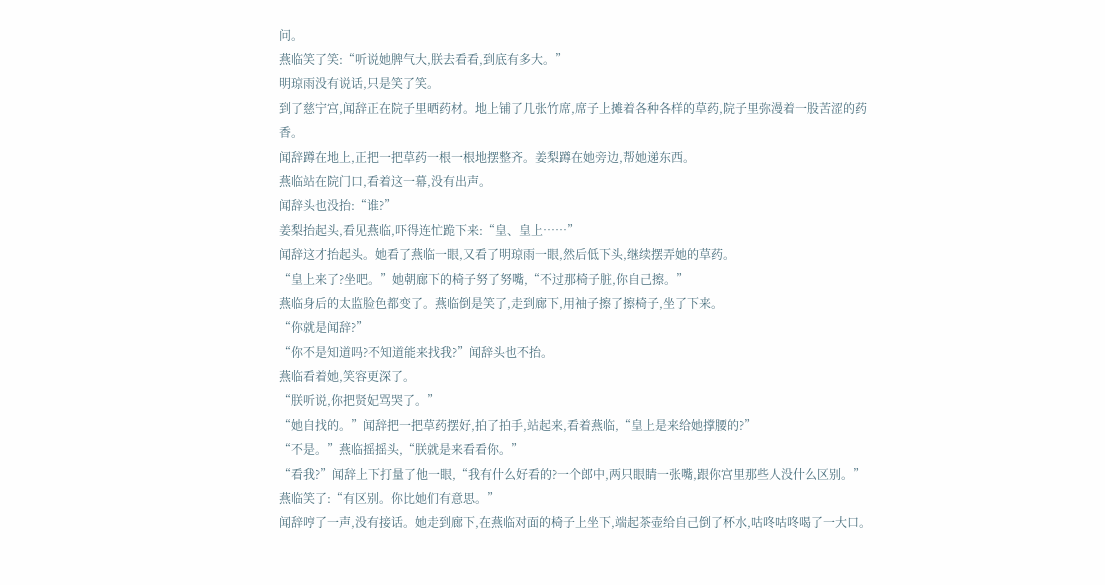问。
燕临笑了笑:“听说她脾气大,朕去看看,到底有多大。”
明琼雨没有说话,只是笑了笑。
到了慈宁宫,闻辞正在院子里晒药材。地上铺了几张竹席,席子上摊着各种各样的草药,院子里弥漫着一股苦涩的药香。
闻辞蹲在地上,正把一把草药一根一根地摆整齐。姜梨蹲在她旁边,帮她递东西。
燕临站在院门口,看着这一幕,没有出声。
闻辞头也没抬:“谁?”
姜梨抬起头,看见燕临,吓得连忙跪下来:“皇、皇上……”
闻辞这才抬起头。她看了燕临一眼,又看了明琼雨一眼,然后低下头,继续摆弄她的草药。
“皇上来了?坐吧。”她朝廊下的椅子努了努嘴,“不过那椅子脏,你自己擦。”
燕临身后的太监脸色都变了。燕临倒是笑了,走到廊下,用袖子擦了擦椅子,坐了下来。
“你就是闻辞?”
“你不是知道吗?不知道能来找我?”闻辞头也不抬。
燕临看着她,笑容更深了。
“朕听说,你把贤妃骂哭了。”
“她自找的。”闻辞把一把草药摆好,拍了拍手,站起来,看着燕临,“皇上是来给她撑腰的?”
“不是。”燕临摇摇头,“朕就是来看看你。”
“看我?”闻辞上下打量了他一眼,“我有什么好看的?一个郎中,两只眼睛一张嘴,跟你宫里那些人没什么区别。”
燕临笑了:“有区别。你比她们有意思。”
闻辞哼了一声,没有接话。她走到廊下,在燕临对面的椅子上坐下,端起茶壶给自己倒了杯水,咕咚咕咚喝了一大口。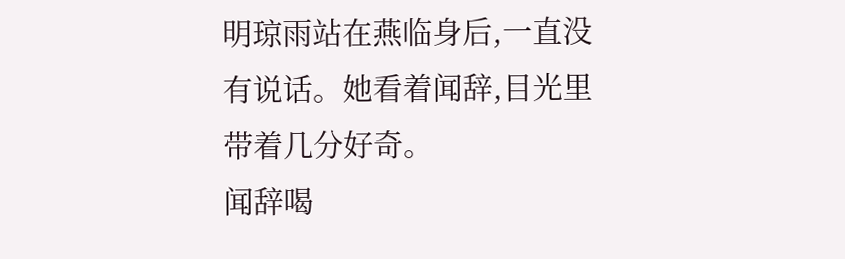明琼雨站在燕临身后,一直没有说话。她看着闻辞,目光里带着几分好奇。
闻辞喝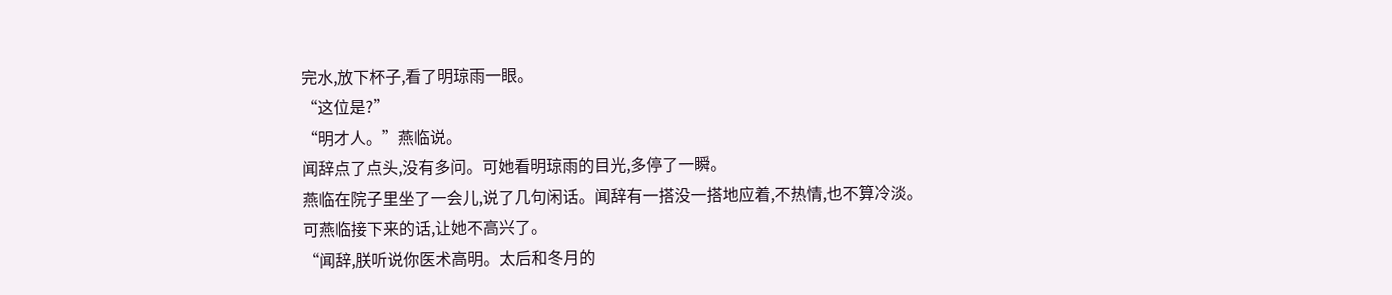完水,放下杯子,看了明琼雨一眼。
“这位是?”
“明才人。”燕临说。
闻辞点了点头,没有多问。可她看明琼雨的目光,多停了一瞬。
燕临在院子里坐了一会儿,说了几句闲话。闻辞有一搭没一搭地应着,不热情,也不算冷淡。
可燕临接下来的话,让她不高兴了。
“闻辞,朕听说你医术高明。太后和冬月的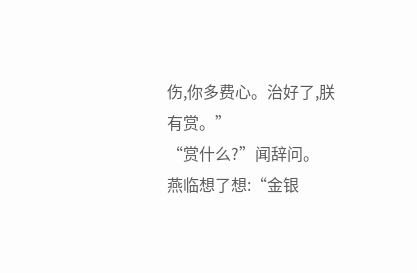伤,你多费心。治好了,朕有赏。”
“赏什么?”闻辞问。
燕临想了想:“金银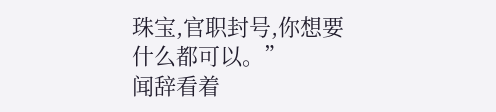珠宝,官职封号,你想要什么都可以。”
闻辞看着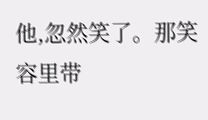他,忽然笑了。那笑容里带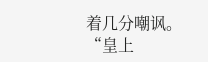着几分嘲讽。
“皇上